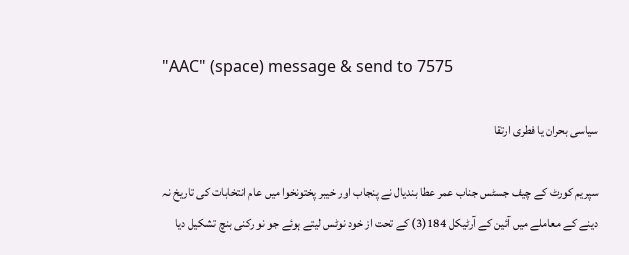"AAC" (space) message & send to 7575

سیاسی بحران یا فطری ارتقا

سپریم کورٹ کے چیف جسٹس جناب عمر عطا بندیال نے پنجاب اور خیبر پختونخوا میں عام انتخابات کی تاریخ نہ دینے کے معاملے میں آئین کے آرٹیکل 184(3) کے تحت از خود نوٹس لیتے ہوئے جو نو رکنی بنچ تشکیل دیا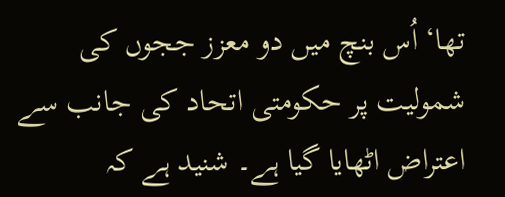تھا‘ اُس بنچ میں دو معزز ججوں کی شمولیت پر حکومتی اتحاد کی جانب سے اعتراض اٹھایا گیا ہے۔ شنید ہے کہ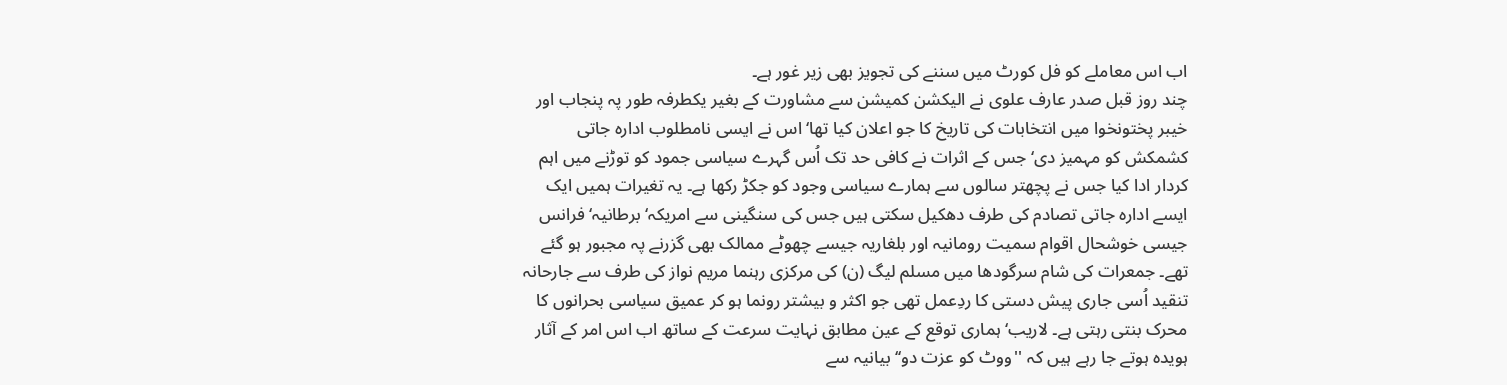اب اس معاملے کو فل کورٹ میں سننے کی تجویز بھی زیر غور ہے۔
چند روز قبل صدر عارف علوی نے الیکشن کمیشن سے مشاورت کے بغیر یکطرفہ طور پہ پنجاب اور خیبر پختونخوا میں انتخابات کی تاریخ کا جو اعلان کیا تھا‘ اس نے ایسی نامطلوب ادارہ جاتی کشمکش کو مہمیز دی‘ جس کے اثرات نے کافی حد تک اُس گہرے سیاسی جمود کو توڑنے میں اہم کردار ادا کیا جس نے پچھتر سالوں سے ہمارے سیاسی وجود کو جکڑ رکھا ہے۔ یہ تغیرات ہمیں ایک ایسے ادارہ جاتی تصادم کی طرف دھکیل سکتی ہیں جس کی سنگینی سے امریکہ‘ برطانیہ‘ فرانس جیسی خوشحال اقوام سمیت رومانیہ اور بلغاریہ جیسے چھوٹے ممالک بھی گزرنے پہ مجبور ہو گئے تھے۔ جمعرات کی شام سرگودھا میں مسلم لیگ (ن) کی مرکزی رہنما مریم نواز کی طرف سے جارحانہ تنقید اُسی جاری پیش دستی کا ردِعمل تھی جو اکثر و بیشتر رونما ہو کر عمیق سیاسی بحرانوں کا محرک بنتی رہتی ہے۔ لاریب‘ ہماری توقع کے عین مطابق نہایت سرعت کے ساتھ اب اس امر کے آثار ہویدہ ہوتے جا رہے ہیں کہ ''ووٹ کو عزت دو‘‘ بیانیہ سے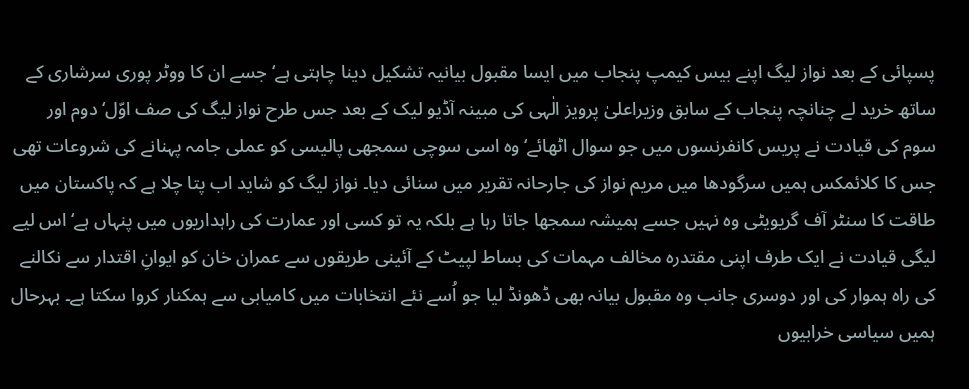پسپائی کے بعد نواز لیگ اپنے بیس کیمپ پنجاب میں ایسا مقبول بیانیہ تشکیل دینا چاہتی ہے‘ جسے ان کا ووٹر پوری سرشاری کے ساتھ خرید لے چنانچہ پنجاب کے سابق وزیراعلیٰ پرویز الٰہی کی مبینہ آڈیو لیک کے بعد جس طرح نواز لیگ کی صف اوّل‘ دوم اور سوم کی قیادت نے پریس کانفرنسوں میں جو سوال اٹھائے‘ وہ اسی سوچی سمجھی پالیسی کو عملی جامہ پہنانے کی شروعات تھی جس کا کلائمکس ہمیں سرگودھا میں مریم نواز کی جارحانہ تقریر میں سنائی دیا۔ نواز لیگ کو شاید اب پتا چلا ہے کہ پاکستان میں طاقت کا سنٹر آف گریویٹی وہ نہیں جسے ہمیشہ سمجھا جاتا رہا ہے بلکہ یہ تو کسی اور عمارت کی راہداریوں میں پنہاں ہے‘ اس لیے لیگی قیادت نے ایک طرف اپنی مقتدرہ مخالف مہمات کی بساط لپیٹ کے آئینی طریقوں سے عمران خان کو ایوانِ اقتدار سے نکالنے کی راہ ہموار کی اور دوسری جانب وہ مقبول بیانہ بھی ڈھونڈ لیا جو اُسے نئے انتخابات میں کامیابی سے ہمکنار کروا سکتا ہے۔ بہرحال ہمیں سیاسی خرابیوں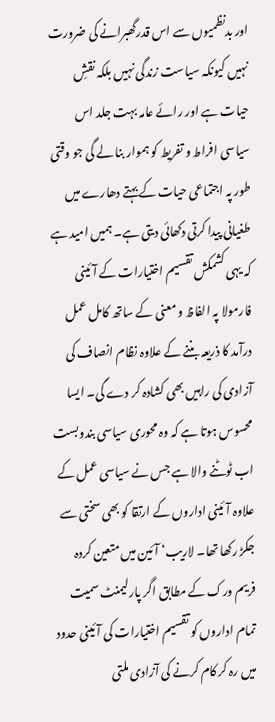اور بدنظمیوں سے اس قدرگھبرانے کی ضرورت نہیں کیونکہ سیاست زندگی نہیں بلکہ نقشِ حیات ہے اور رائے عامہ بہت جلد اس سیاسی افراط و تفریط کو ہموار بنا لے گی جو وقتی طور پہ اجتماعی حیات کے بہتے دھارے میں طغیانی پیدا کرتی دکھائی دیتی ہے۔ ہمیں امید ہے کہ یہی کشمکش تقسیم اختیارات کے آئینی فارمولا پہ الفاظ و معنی کے ساتھ کامل عمل درآمد کا ذریعہ بننے کے علاوہ نظام انصاف کی آزادی کی راہیں بھی کشادہ کر دے گی۔ ایسا محسوس ہوتا ہے کہ وہ محوری سیاسی بندوبست اب ٹوٹنے والا ہے جس نے سیاسی عمل کے علاوہ آئینی اداروں کے ارتقا کو بھی سختی سے جکڑ رکھا تھا۔ لاریب‘ آئین میں متعین کردہ فریم ورک کے مطابق اگر پارلیمنٹ سمیت تمام اداروں کو تقسیم اختیارات کی آئینی حدود میں رہ کر کام کرنے کی آزادی ملتی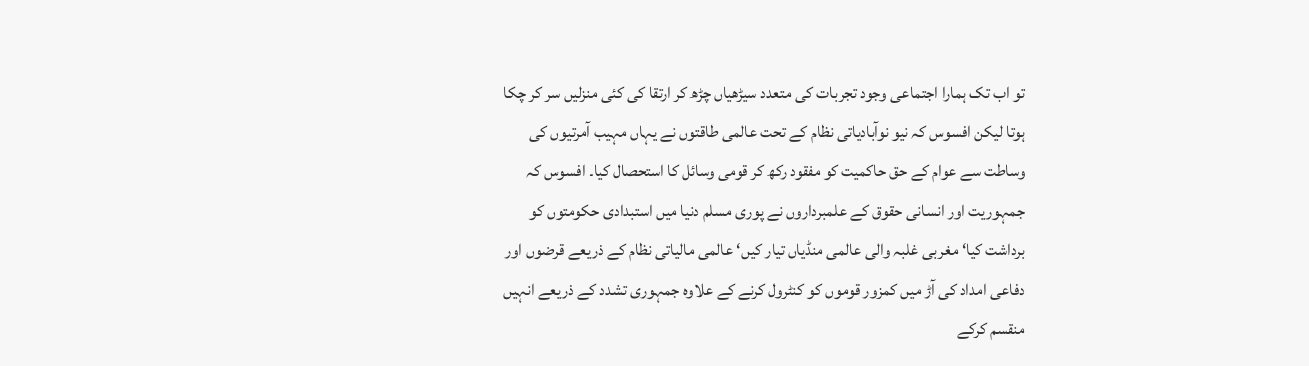تو اب تک ہمارا اجتماعی وجود تجربات کی متعدد سیڑھیاں چڑھ کر ارتقا کی کئی منزلیں سر کر چکا ہوتا لیکن افسوس کہ نیو نوآبادیاتی نظام کے تحت عالمی طاقتوں نے یہاں مہیب آمرتیوں کی وساطت سے عوام کے حق حاکمیت کو مفقود رکھ کر قومی وسائل کا استحصال کیا۔ افسوس کہ جمہوریت اور انسانی حقوق کے علمبرداروں نے پوری مسلم دنیا میں استبدادی حکومتوں کو برداشت کیا‘ مغربی غلبہ والی عالمی منڈیاں تیار کیں‘ عالمی مالیاتی نظام کے ذریعے قرضوں اور دفاعی امداد کی آڑ میں کمزور قوموں کو کنٹرول کرنے کے علاوہ جمہوری تشدد کے ذریعے انہیں منقسم کرکے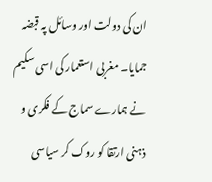ان کی دولت اور وسائل پہ قبضہ جمایا۔ مغربی استعمار کی اسی سکیم نے ہمارے سماج کے فکری و ذہنی ارتقا کو روک کر سیاسی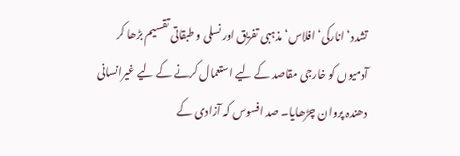تشدد‘ انارکی‘ افلاس‘ مذہبی تفریق اور نسلی و طبقاتی تقسیم بڑھا کر آدمیوں کو خارجی مقاصد کے لیے استعمال کرنے کے لیے غیرانسانی دھندہ پروان چڑھایا۔ صد افسوس کہ آزادی کے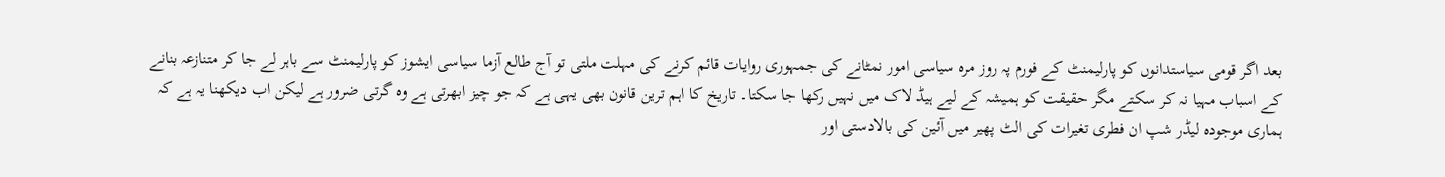بعد اگر قومی سیاستدانوں کو پارلیمنٹ کے فورم پہ روز مرہ سیاسی امور نمٹانے کی جمہوری روایات قائم کرنے کی مہلت ملتی تو آج طالع آزما سیاسی ایشوز کو پارلیمنٹ سے باہر لے جا کر متنازعہ بنانے کے اسباب مہیا نہ کر سکتے مگر حقیقت کو ہمیشہ کے لیے ہیڈ لاک میں نہیں رکھا جا سکتا۔ تاریخ کا اہم ترین قانون بھی یہی ہے کہ جو چیز ابھرتی ہے وہ گرتی ضرور ہے لیکن اب دیکھنا یہ ہے کہ ہماری موجودہ لیڈر شپ ان فطری تغیرات کی الٹ پھیر میں آئین کی بالادستی اور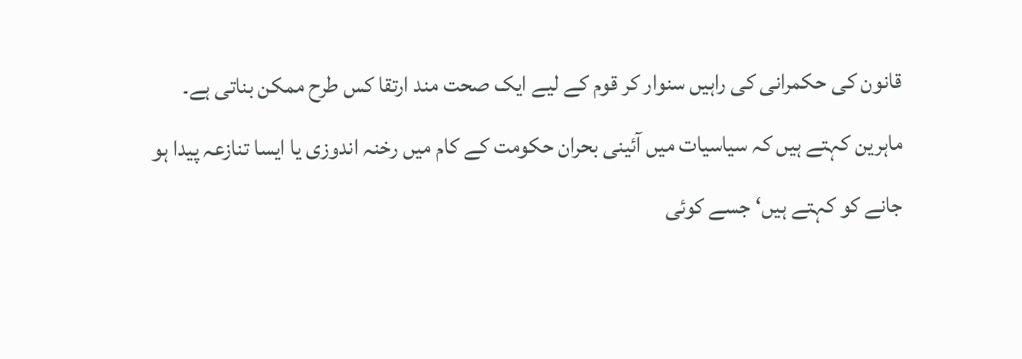قانون کی حکمرانی کی راہیں سنوار کر قوم کے لیے ایک صحت مند ارتقا کس طرح ممکن بناتی ہے۔
ماہرین کہتے ہیں کہ سیاسیات میں آئینی بحران حکومت کے کام میں رخنہ اندوزی یا ایسا تنازعہ پیدا ہو جانے کو کہتے ہیں‘ جسے کوئی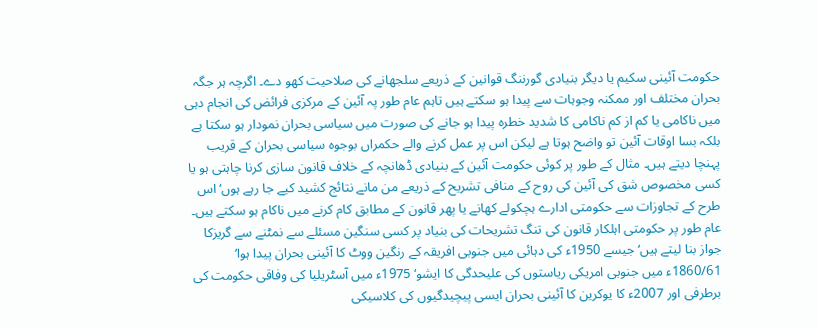حکومت آئینی سکیم یا دیگر بنیادی گورننگ قوانین کے ذریعے سلجھانے کی صلاحیت کھو دے۔ اگرچہ ہر جگہ بحران مختلف اور ممکنہ وجوہات سے پیدا ہو سکتے ہیں تاہم عام طور پہ آئین کے مرکزی فرائض کی انجام دہی میں ناکامی یا کم از کم ناکامی کا شدید خطرہ پیدا ہو جانے کی صورت میں سیاسی بحران نمودار ہو سکتا ہے بلکہ بسا اوقات آئین تو واضح ہوتا ہے لیکن اس پر عمل کرنے والے حکمراں بوجوہ سیاسی بحران کے قریب پہنچا دیتے ہیں۔ مثال کے طور پر کوئی حکومت آئین کے بنیادی ڈھانچہ کے خلاف قانون سازی کرنا چاہتی ہو یا کسی مخصوص شق کی آئین کی روح کے منافی تشریح کے ذریعے من مانے نتائج کشید کیے جا رہے ہوں‘ اس طرح کے تجاوزات سے حکومتی ادارے ہچکولے کھانے یا پھر قانون کے مطابق کام کرنے میں ناکام ہو سکتے ہیں۔ عام طور پر حکومتی اہلکار قانون کی تنگ تشریحات کی بنیاد پر کسی سنگین مسئلے سے نمٹنے سے گریزکا جواز بنا لیتے ہیں‘ جیسے 1950ء کی دہائی میں جنوبی افریقہ کے رنگین ووٹ کا آئینی بحران پیدا ہوا‘ 1860/61ء میں جنوبی امریکی ریاستوں کی علیحدگی کا ایشو‘ 1975ء میں آسٹریلیا کی وفاقی حکومت کی برطرفی اور 2007ء کا یوکرین کا آئینی بحران ایسی پیچیدگیوں کی کلاسیکی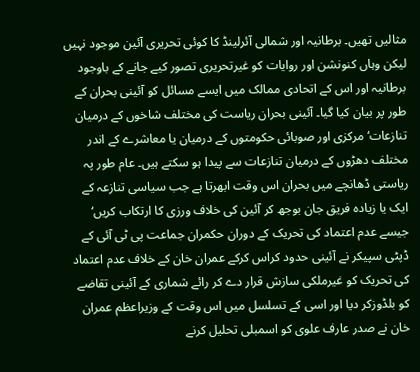مثالیں تھیں۔ برطانیہ اور شمالی آئرلینڈ کا کوئی تحریری آئین موجود نہیں لیکن وہاں کنونشن اور روایات کو غیرتحریری تصور کیے جانے کے باوجود برطانیہ اور اس کے اتحادی ممالک میں ایسے مسائل کو آئینی بحران کے طور پر بیان کیا گیا۔ آئینی بحران ریاست کی مختلف شاخوں کے درمیان تنازعات‘ مرکزی اور صوبائی حکومتوں کے درمیان یا معاشرے کے اندر مختلف دھڑوں کے درمیان تنازعات سے پیدا ہو سکتے ہیں۔ عام طور پہ ریاستی ڈھانچے میں بحران اس وقت ابھرتا ہے جب سیاسی تنازعہ کے ایک یا زیادہ فریق جان بوجھ کر آئین کی خلاف ورزی کا ارتکاب کریں‘ جیسے عدم اعتماد کی تحریک کے دوران حکمران جماعت پی ٹی آئی کے ڈپٹی سپیکر نے آئینی حدود کراس کرکے عمران خان کے خلاف عدم اعتماد کی تحریک کو غیرملکی سازش قرار دے کر رائے شماری کے آئینی تقاضے کو بلڈوزکر دیا اور اسی کے تسلسل میں اس وقت کے وزیراعظم عمران خان نے صدر عارف علوی کو اسمبلی تحلیل کرنے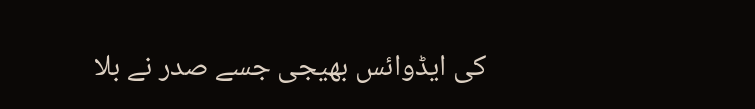کی ایڈوائس بھیجی جسے صدر نے بلا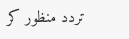تردد منظور کر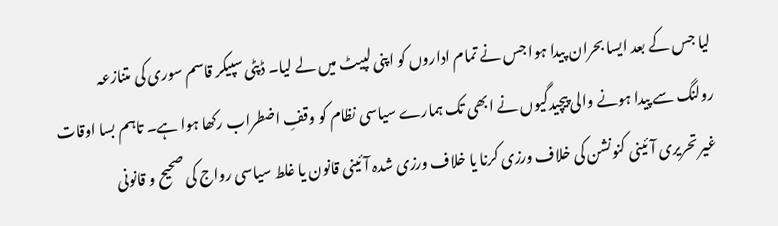لیا جس کے بعد ایسا بحران پیدا ہوا جس نے تمام اداروں کو اپنی لپیٹ میں لے لیا۔ ڈپٹی سپیکر قاسم سوری کی متنازعہ رولنگ سے پیدا ہونے والی پیچیدگیوں نے ابھی تک ہمارے سیاسی نظام کو وقفِ اضطراب رکھا ہوا ہے۔ تاہم بسا اوقات غیر تحریری آئینی کنونشن کی خلاف ورزی کرنا یا خلاف ورزی شدہ آئینی قانون یا غلط سیاسی رواج کی صحیح و قانونی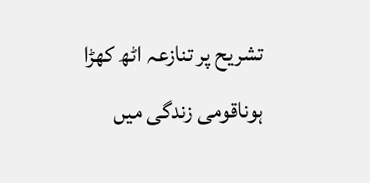تشریح پر تنازعہ اٹھ کھڑا ہوناقومی زندگی میں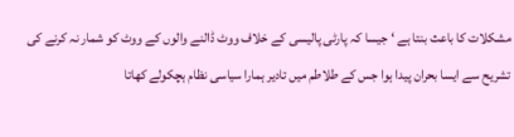مشکلات کا باعث بنتا ہے ‘ جیسا کہ پارٹی پالیسی کے خلاف ووٹ ڈالنے والوں کے ووٹ کو شمار نہ کرنے کی تشریح سے ایسا بحران پیدا ہوا جس کے طلاطم میں تادیر ہمارا سیاسی نظام ہچکولے کھاتا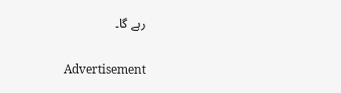رہے گا۔

Advertisement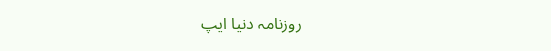روزنامہ دنیا ایپ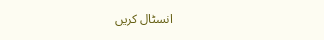انسٹال کریں